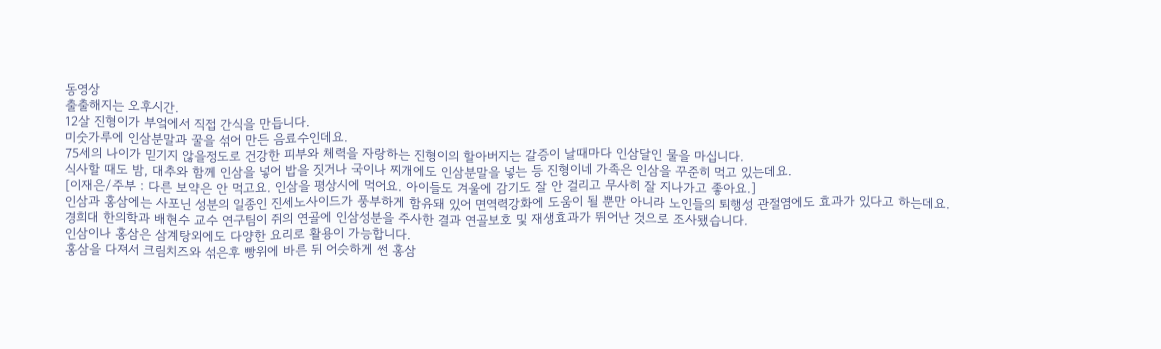동영상
출출해지는 오후시간.
12살 진형이가 부엌에서 직접 간식을 만듭니다.
미숫가루에 인삼분말과 꿀을 섞어 만든 음료수인데요.
75세의 나이가 믿기지 않을정도로 건강한 피부와 체력을 자랑하는 진형이의 할아버지는 갈증이 날때마다 인삼달인 물을 마십니다.
식사할 때도 밤, 대추와 함께 인삼을 넣어 밥을 짓거나 국이나 찌개에도 인삼분말을 넣는 등 진형이네 가족은 인삼을 꾸준히 먹고 있는데요.
[이재은/주부 : 다른 보약은 안 먹고요. 인삼을 평상시에 먹어요. 아이들도 겨울에 감기도 잘 안 걸리고 무사히 잘 지나가고 좋아요.]
인삼과 홍삼에는 사포닌 성분의 일종인 진세노사이드가 풍부하게 함유돼 있어 면역력강화에 도움이 될 뿐만 아니라 노인들의 퇴행성 관절염에도 효과가 있다고 하는데요.
경희대 한의학과 배현수 교수 연구팀이 쥐의 연골에 인삼성분을 주사한 결과 연골보호 및 재생효과가 뛰어난 것으로 조사됐습니다.
인삼이나 홍삼은 삼계탕외에도 다양한 요리로 활용이 가능합니다.
홍삼을 다져서 크림치즈와 섞은후 빵위에 바른 뒤 어슷하게 썬 홍삼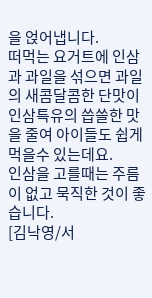을 얹어냅니다.
떠먹는 요거트에 인삼과 과일을 섞으면 과일의 새콤달콤한 단맛이 인삼특유의 씁쓸한 맛을 줄여 아이들도 쉽게 먹을수 있는데요.
인삼을 고를때는 주름이 없고 묵직한 것이 좋습니다.
[김낙영/서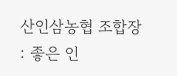산인삼농협 조합장 : 좋은 인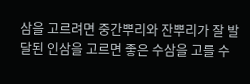삼을 고르려면 중간뿌리와 잔뿌리가 잘 발달된 인삼을 고르면 좋은 수삼을 고를 수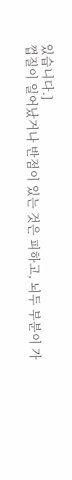있습니다.]
껍질이 일어났거나 반점이 있는 것은 피하고, 뇌두 부분이 가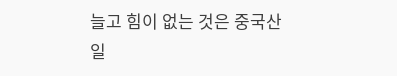늘고 힘이 없는 것은 중국산일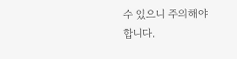수 있으니 주의해야 합니다.